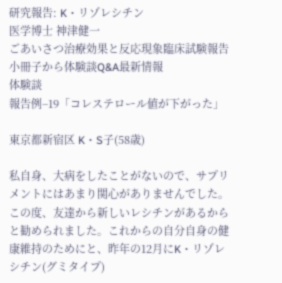研究報告: K・リゾレシチン
医学博士 神津健一
ごあいさつ治療効果と反応現象臨床試験報告小冊子から体験談Q&A最新情報
体験談
報告例−19「コレステロール値が下がった」

東京都新宿区 K・S子(58歳)

私自身、大病をしたことがないので、サプリメントにはあまり関心がありませんでした。この度、友達から新しいレシチンがあるからと勧められました。これからの自分自身の健康維持のためにと、昨年の12月にK・リゾレシチン(グミタイプ)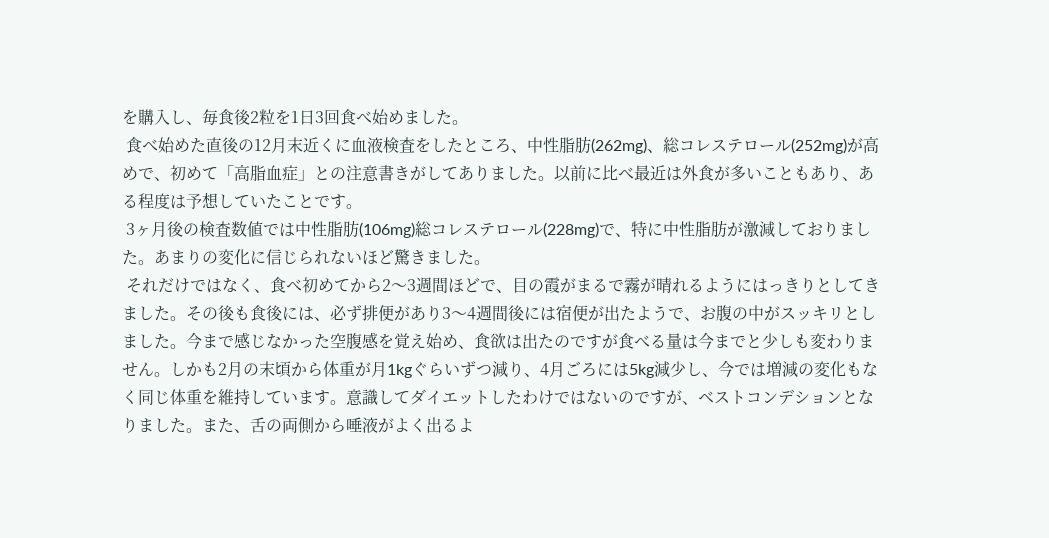を購入し、毎食後2粒を1日3回食べ始めました。
 食べ始めた直後の12月末近くに血液検査をしたところ、中性脂肪(262mg)、総コレステロール(252mg)が高めで、初めて「高脂血症」との注意書きがしてありました。以前に比べ最近は外食が多いこともあり、ある程度は予想していたことです。
 3ヶ月後の検査数値では中性脂肪(106mg)総コレステロール(228mg)で、特に中性脂肪が激減しておりました。あまりの変化に信じられないほど驚きました。
 それだけではなく、食べ初めてから2〜3週間ほどで、目の霞がまるで霧が晴れるようにはっきりとしてきました。その後も食後には、必ず排便があり3〜4週間後には宿便が出たようで、お腹の中がスッキリとしました。今まで感じなかった空腹感を覚え始め、食欲は出たのですが食べる量は今までと少しも変わりません。しかも2月の末頃から体重が月1kgぐらいずつ減り、4月ごろには5kg減少し、今では増減の変化もなく同じ体重を維持しています。意識してダイエットしたわけではないのですが、ベストコンデションとなりました。また、舌の両側から唾液がよく出るよ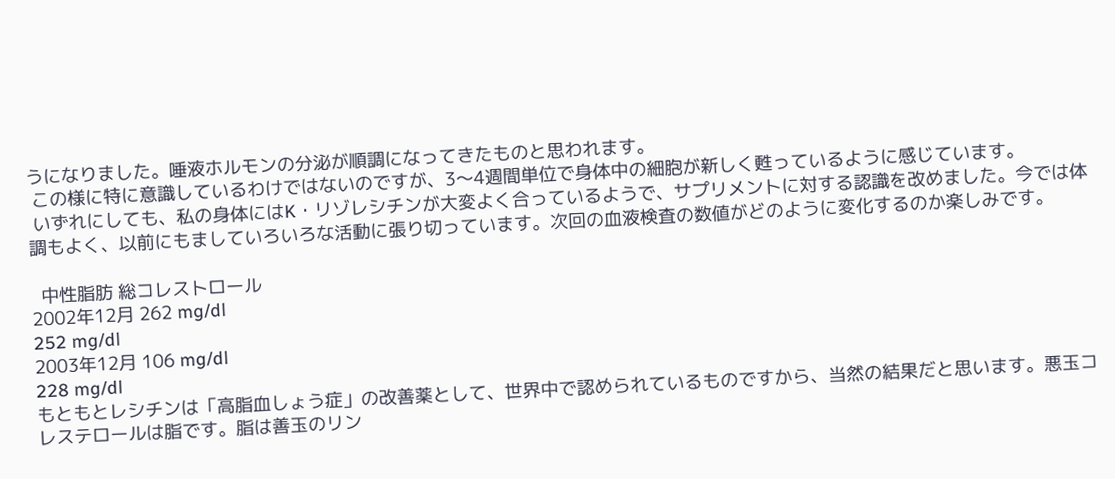うになりました。唾液ホルモンの分泌が順調になってきたものと思われます。
 この様に特に意識しているわけではないのですが、3〜4週間単位で身体中の細胞が新しく甦っているように感じています。
 いずれにしても、私の身体にはK・リゾレシチンが大変よく合っているようで、サプリメントに対する認識を改めました。今では体調もよく、以前にもましていろいろな活動に張り切っています。次回の血液検査の数値がどのように変化するのか楽しみです。

  中性脂肪 総コレストロール
2002年12月 262 mg/dl
252 mg/dl
2003年12月 106 mg/dl
228 mg/dl
もともとレシチンは「高脂血しょう症」の改善薬として、世界中で認められているものですから、当然の結果だと思います。悪玉コレステロールは脂です。脂は善玉のリン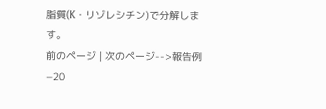脂質(K・リゾレシチン)で分解します。
前のページ | 次のページ-->報告例−20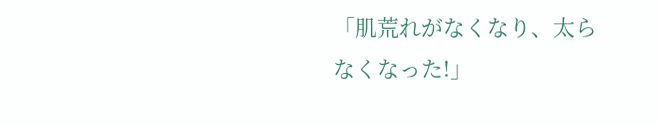「肌荒れがなくなり、太らなくなった!」